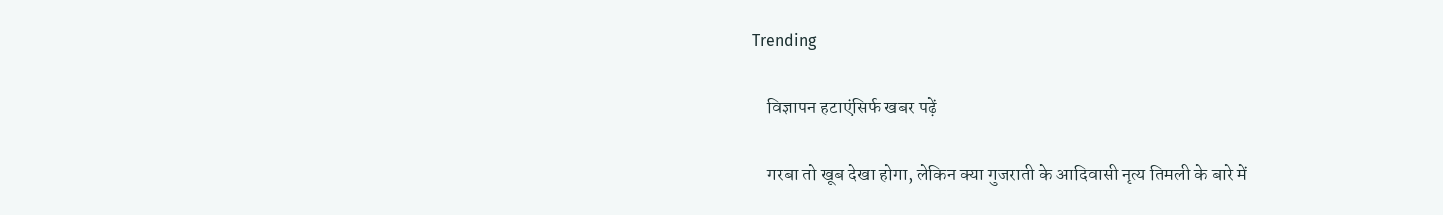Trending

    विज्ञापन हटाएंसिर्फ खबर पढ़ें

    गरबा तो खूब देखा होगा, लेकिन क्या गुजराती के आदिवासी नृत्य तिमली के बारे में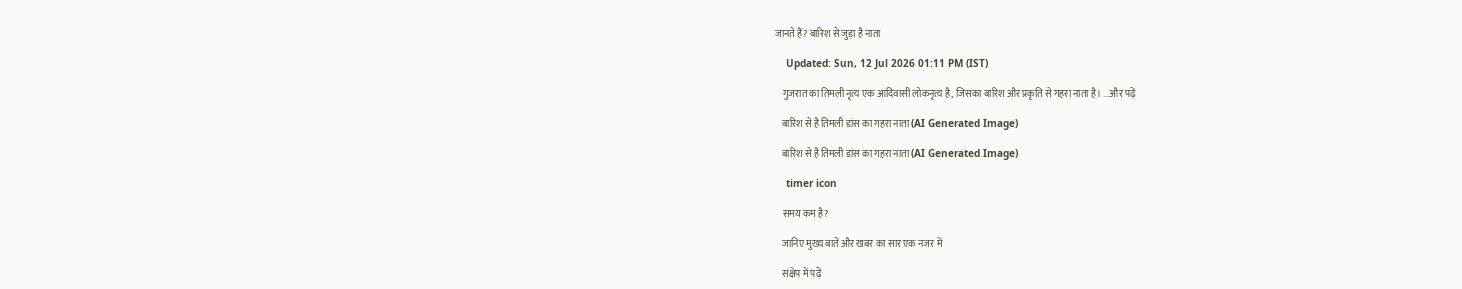जानते हैं? बारिश से जुड़ा है नाता

    Updated: Sun, 12 Jul 2026 01:11 PM (IST)

    गुजरात का तिमली नृत्य एक आदिवासी लोकनृत्य है, जिसका बारिश और प्रकृति से गहरा नाता है। ...और पढ़ें

    बारिश से है तिमली डांस का गहरा नाता (AI Generated Image)

    बारिश से है तिमली डांस का गहरा नाता (AI Generated Image)

    timer icon

    समय कम है?

    जानिए मुख्य बातें और खबर का सार एक नजर में

    संक्षेप में पढ़ें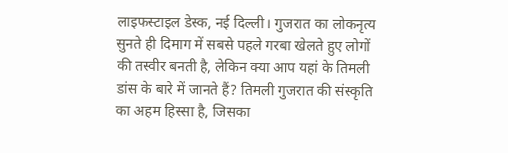लाइफस्टाइल डेस्क, नई दिल्ली। गुजरात का लोकनृत्य सुनते ही दिमाग में सबसे पहले गरबा खेलते हुए लोगों की तस्वीर बनती है, लेकिन क्या आप यहां के तिमली डांस के बारे में जानते हैं? तिमली गुजरात की संस्कृति का अहम हिस्सा है, जिसका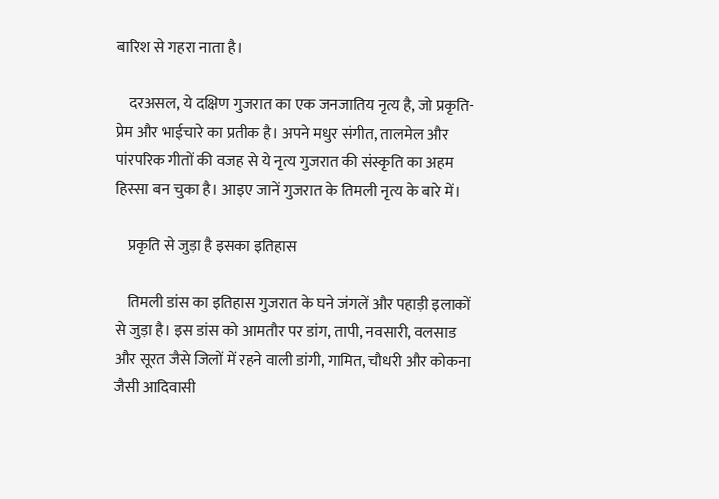बारिश से गहरा नाता है।

    दरअसल, ये दक्षिण गुजरात का एक जनजातिय नृत्य है, जो प्रकृति-प्रेम और भाईचारे का प्रतीक है। अपने मधुर संगीत, तालमेल और पांरपरिक गीतों की वजह से ये नृत्य गुजरात की संस्कृति का अहम हिस्सा बन चुका है। आइए जानें गुजरात के तिमली नृत्य के बारे में।

    प्रकृति से जुड़ा है इसका इतिहास

    तिमली डांस का इतिहास गुजरात के घने जंगलें और पहाड़ी इलाकों से जुड़ा है। इस डांस को आमतौर पर डांग, तापी, नवसारी, वलसाड और सूरत जैसे जिलों में रहने वाली डांगी, गामित, चौधरी और कोकना जैसी आदिवासी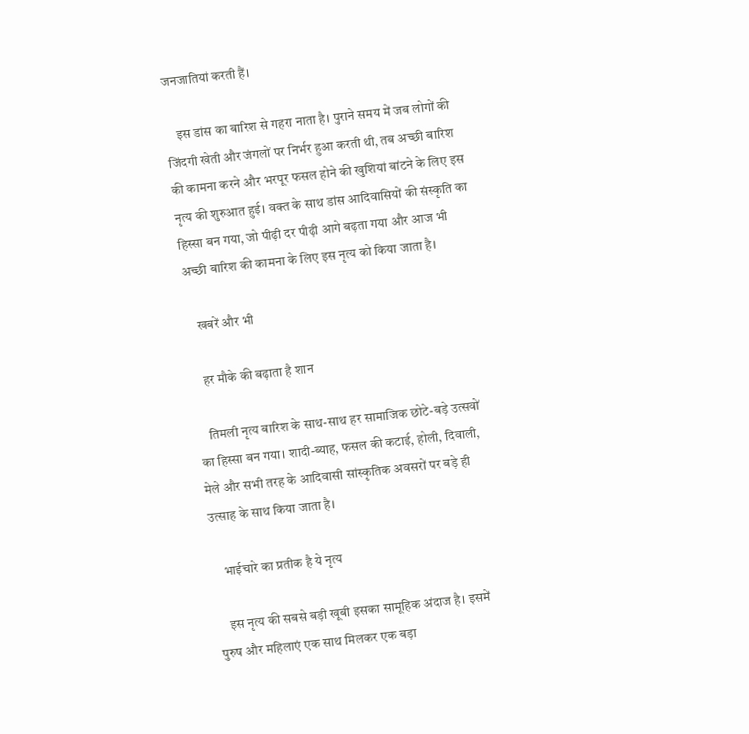जनजातियां करती हैं।

    इस डांस का बारिश से गहरा नाता है। पुराने समय में जब लोगों की जिंदगी खेती और जंगलों पर निर्भर हुआ करती थी, तब अच्छी बारिश की कामना करने और भरपूर फसल होने की खुशियां बांटने के लिए इस नृत्य की शुरुआत हुई। वक्त के साथ डांस आदिवासियों की संस्कृति का हिस्सा बन गया, जो पीढ़ी दर पीढ़ी आगे बढ़ता गया और आज भी अच्छी बारिश की कामना के लिए इस नृत्य को किया जाता है।

    खबरें और भी

    हर मौके की बढ़ाता है शान

    तिमली नृत्य बारिश के साथ-साथ हर सामाजिक छोटे-बड़े उत्सवों का हिस्सा बन गया। शादी-ब्याह, फसल की कटाई, होली, दिवाली, मेले और सभी तरह के आदिवासी सांस्कृतिक अवसरों पर बड़े ही उत्साह के साथ किया जाता है।

    भाईचारे का प्रतीक है ये नृत्य

    इस नृत्य की सबसे बड़ी खूबी इसका सामूहिक अंदाज है। इसमें पुरुष और महिलाएं एक साथ मिलकर एक बड़ा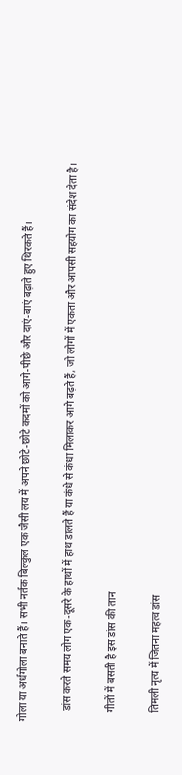गोला या अर्धगोला बनाते हैं। सभी नर्तक बिल्कुल एक जैसी लय में अपने छोटे-छोटे कदमों को आगे-पीछे और दाएं-बाएं बढ़ाते हुए थिरकते हैं।

    डांस करते समय लोग एक-दूसरे के हाथों में हाथ डालते हैं या कंधे से कंधा मिलाकर आगे बढ़ते हैं, जो लोगों में एकता और आपसी सहयोग का संदेश देता है।

    गीतों में बसती है इस डांस की तान

    तिमली नृत्य में जितना महत्व डांस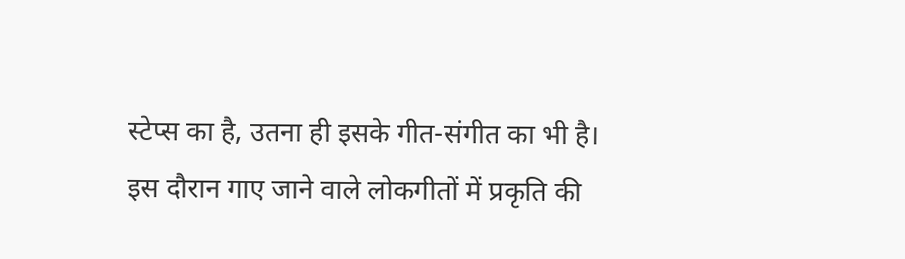स्टेप्स का है, उतना ही इसके गीत-संगीत का भी है। इस दौरान गाए जाने वाले लोकगीतों में प्रकृति की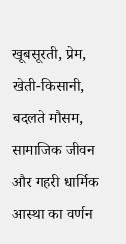खूबसूरती, प्रेम, खेती-किसानी, बदलते मौसम, सामाजिक जीवन और गहरी धार्मिक आस्था का वर्णन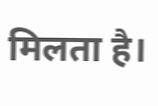मिलता है।